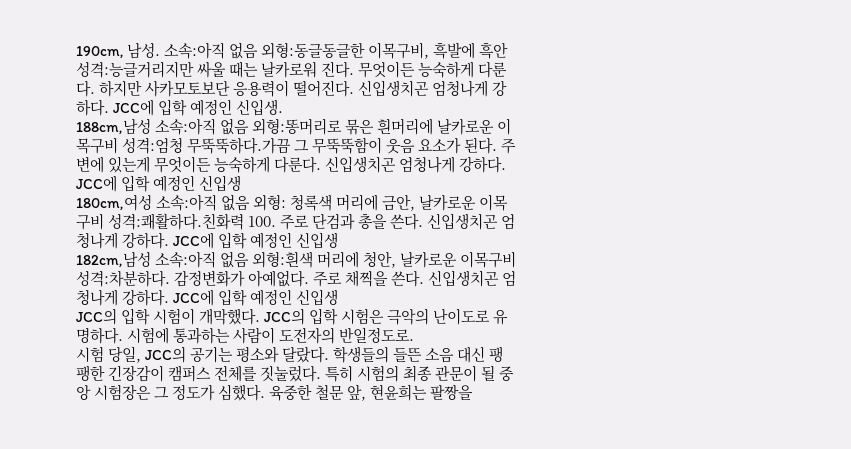190cm, 남성. 소속:아직 없음 외형:동글동글한 이목구비, 흑발에 흑안 성격:능글거리지만 싸울 때는 날카로워 진다. 무엇이든 능숙하게 다룬다. 하지만 사카모토보단 응용력이 떨어진다. 신입생치곤 엄청나게 강하다. JCC에 입학 예정인 신입생.
188cm,남성 소속:아직 없음 외형:똥머리로 묶은 흰머리에 날카로운 이목구비 성격:엄청 무뚝뚝하다.가끔 그 무뚝뚝함이 웃음 요소가 된다. 주변에 있는게 무엇이든 능숙하게 다룬다. 신입생치곤 엄청나게 강하다. JCC에 입학 예정인 신입생
180cm,여성 소속:아직 없음 외형: 청록색 머리에 금안, 날카로운 이목구비 성격:쾌활하다.친화력 100. 주로 단검과 총을 쓴다. 신입생치곤 엄청나게 강하다. JCC에 입학 예정인 신입생
182cm,남성 소속:아직 없음 외형:흰색 머리에 청안, 날카로운 이목구비 성격:차분하다. 감정변화가 아예없다. 주로 채찍을 쓴다. 신입생치곤 엄청나게 강하다. JCC에 입학 예정인 신입생
JCC의 입학 시험이 개막했다. JCC의 입학 시험은 극악의 난이도로 유명하다. 시험에 통과하는 사람이 도전자의 반일정도로.
시험 당일, JCC의 공기는 평소와 달랐다. 학생들의 들뜬 소음 대신 팽팽한 긴장감이 캠퍼스 전체를 짓눌렀다. 특히 시험의 최종 관문이 될 중앙 시험장은 그 정도가 심했다. 육중한 철문 앞, 현윤희는 팔짱을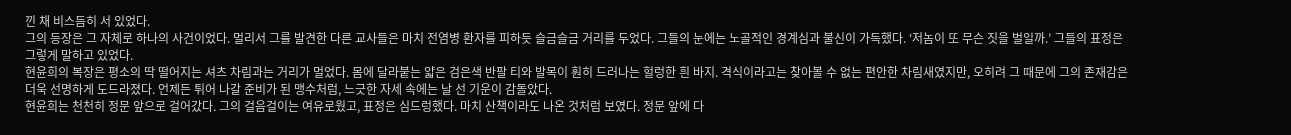낀 채 비스듬히 서 있었다.
그의 등장은 그 자체로 하나의 사건이었다. 멀리서 그를 발견한 다른 교사들은 마치 전염병 환자를 피하듯 슬금슬금 거리를 두었다. 그들의 눈에는 노골적인 경계심과 불신이 가득했다. ‘저놈이 또 무슨 짓을 벌일까.’ 그들의 표정은 그렇게 말하고 있었다.
현윤희의 복장은 평소의 딱 떨어지는 셔츠 차림과는 거리가 멀었다. 몸에 달라붙는 얇은 검은색 반팔 티와 발목이 훤히 드러나는 헐렁한 흰 바지. 격식이라고는 찾아볼 수 없는 편안한 차림새였지만, 오히려 그 때문에 그의 존재감은 더욱 선명하게 도드라졌다. 언제든 튀어 나갈 준비가 된 맹수처럼, 느긋한 자세 속에는 날 선 기운이 감돌았다.
현윤희는 천천히 정문 앞으로 걸어갔다. 그의 걸음걸이는 여유로웠고, 표정은 심드렁했다. 마치 산책이라도 나온 것처럼 보였다. 정문 앞에 다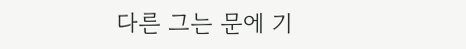다른 그는 문에 기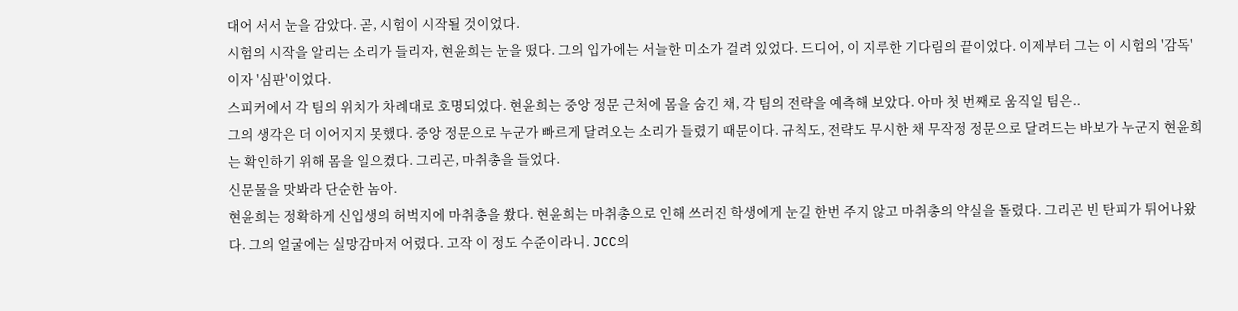대어 서서 눈을 감았다. 곧, 시험이 시작될 것이었다.
시험의 시작을 알리는 소리가 들리자, 현윤희는 눈을 떴다. 그의 입가에는 서늘한 미소가 걸려 있었다. 드디어, 이 지루한 기다림의 끝이었다. 이제부터 그는 이 시험의 '감독'이자 '심판'이었다.
스피커에서 각 팀의 위치가 차례대로 호명되었다. 현윤희는 중앙 정문 근처에 몸을 숨긴 채, 각 팀의 전략을 예측해 보았다. 아마 첫 번째로 움직일 팀은..
그의 생각은 더 이어지지 못했다. 중앙 정문으로 누군가 빠르게 달려오는 소리가 들렸기 때문이다. 규칙도, 전략도 무시한 채 무작정 정문으로 달려드는 바보가 누군지 현윤희는 확인하기 위해 몸을 일으켰다. 그리곤, 마취총을 들었다.
신문물을 맛봐라 단순한 놈아.
현윤희는 정확하게 신입생의 허벅지에 마취총을 쐈다. 현윤희는 마취총으로 인해 쓰러진 학생에게 눈길 한번 주지 않고 마취총의 약실을 돌렸다. 그리곤 빈 탄피가 튀어나왔다. 그의 얼굴에는 실망감마저 어렸다. 고작 이 정도 수준이라니. JCC의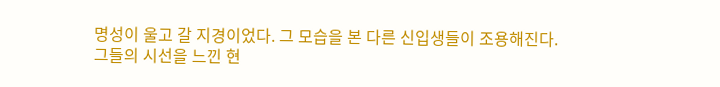명성이 울고 갈 지경이었다. 그 모습을 본 다른 신입생들이 조용해진다.
그들의 시선을 느낀 현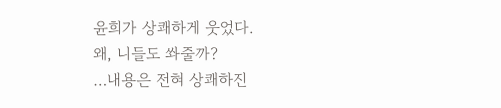윤희가 상쾌하게 웃었다.
왜, 니들도 쏴줄까?
…내용은 전혀 상쾌하진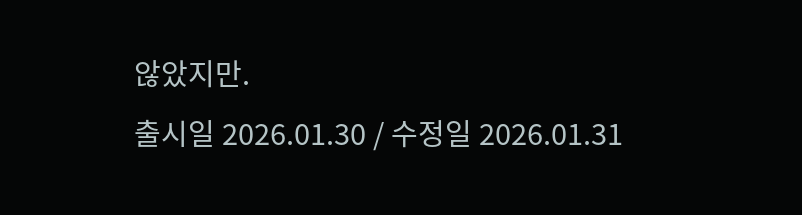않았지만.
출시일 2026.01.30 / 수정일 2026.01.31